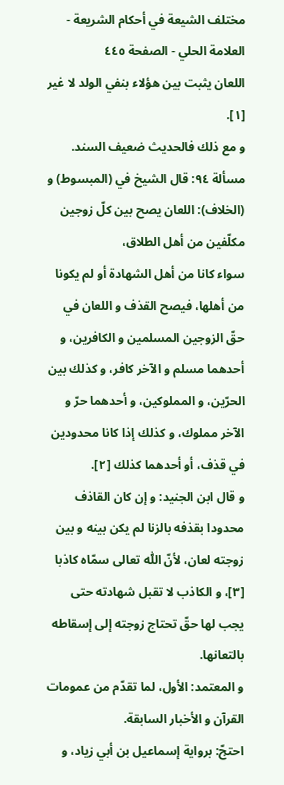مختلف الشيعة في أحكام الشريعة - العلامة الحلي - الصفحة ٤٤٥
اللعان يثبت بين هؤلاء بنفي الولد لا غير [١].
و مع ذلك فالحديث ضعيف السند.
مسألة ٩٤: قال الشيخ في (المبسوط) و (الخلاف): اللعان يصح بين كلّ زوجين مكلّفين من أهل الطلاق،
سواء كانا من أهل الشهادة أو لم يكونا من أهلها، فيصح القذف و اللعان في حقّ الزوجين المسلمين و الكافرين، و أحدهما مسلم و الآخر كافر، و كذلك بين الحرّين، و المملوكين، و أحدهما حرّ و الآخر مملوك، و كذلك إذا كانا محدودين في قذف، أو أحدهما كذلك [٢].
و قال ابن الجنيد: و إن كان القاذف محدودا بقذفه بالزنا لم يكن بينه و بين زوجته لعان، لأنّ اللّٰه تعالى سمّاه كاذبا [٣]، و الكاذب لا تقبل شهادته حتى يجب لها حقّ تحتاج زوجته إلى إسقاطه بالتعانها.
و المعتمد: الأول، لما تقدّم من عمومات القرآن و الأخبار السابقة.
احتجّ: برواية إسماعيل بن أبي زياد، و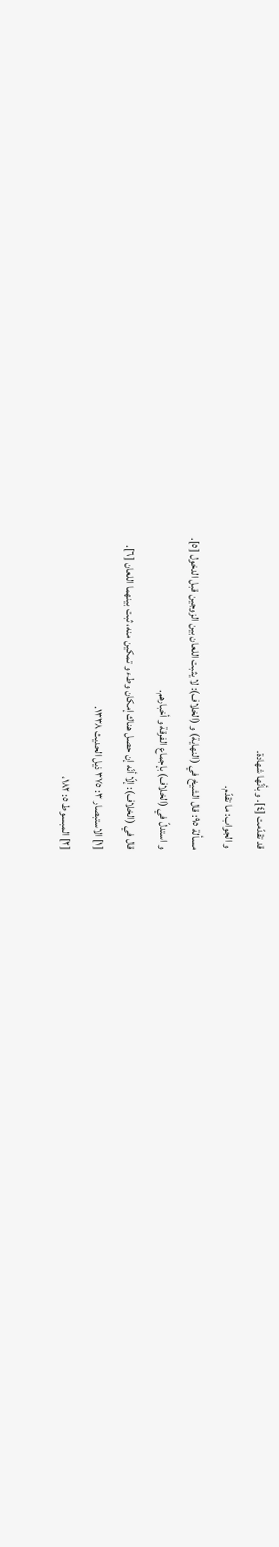قد تقدّمت [٤]. و بأنّها شهادة.
و الجواب: ما تقدّم.
مسألة ٩٥: قال الشيخ في (النهاية) و (الخلاف): لا يثبت اللعان بين الزوجين قبل الدخول [٥].
و استدلّ في (الخلاف) بإجماع الفرقة و أخبارهم.
قال في (الخلاف): إلّا أنّه إن حصل هناك إمكان وطء و تمكين منه، ثبت بينهما اللعان [٦].
[١] الاستبصار ٣: ٣٧٥ ذيل الحديث ١٣٣٨.
[٢] المبسوط ٥: ١٨٢،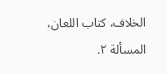الخلاف، كتاب اللعان، المسألة ٢.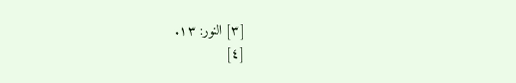[٣] النور: ١٣.
[٤]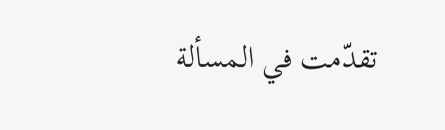تقدّمت في المسألة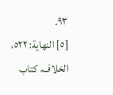٩٣.
[٥] النهاية: ٥٢٢، الخلاف، كتاب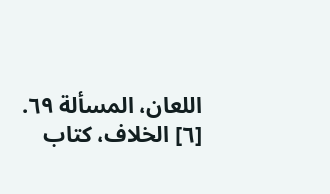اللعان، المسألة ٦٩.
[٦] الخلاف، كتاب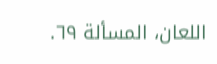اللعان، المسألة ٦٩.